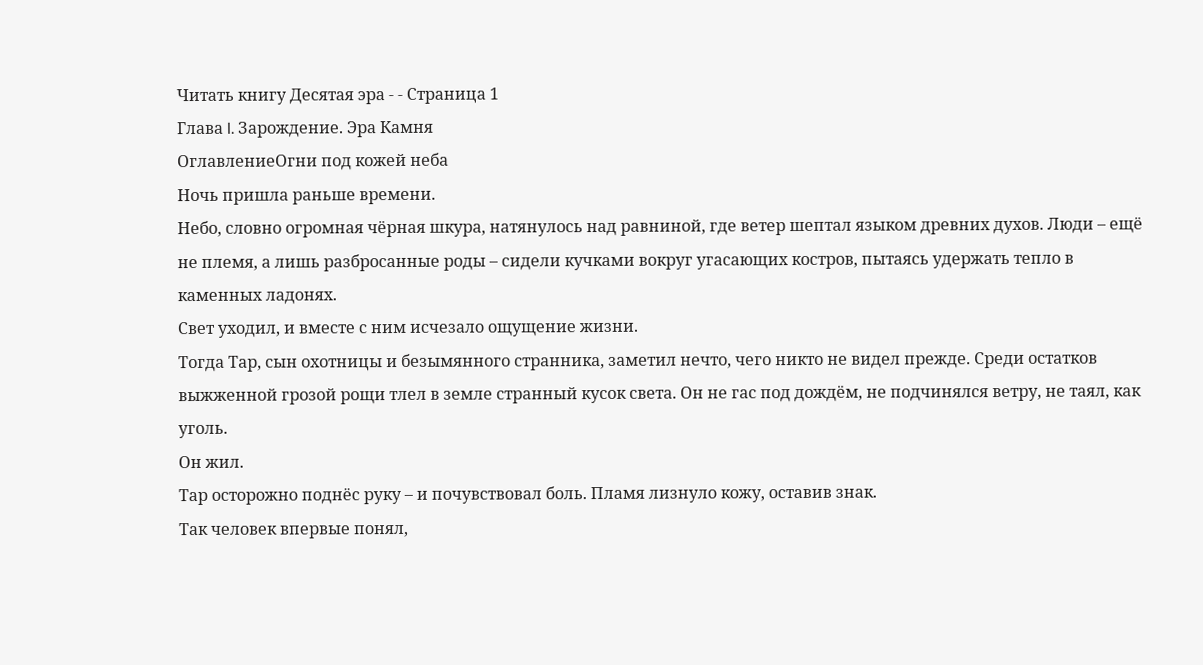Читать книгу Десятая эра - - Страница 1
Глава I. Зарождение. Эра Камня
ОглавлениеОгни под кожей неба
Ночь пришла раньше времени.
Небо, словно огромная чёрная шкура, натянулось над равниной, где ветер шептал языком древних духов. Люди – ещё не племя, а лишь разбросанные роды – сидели кучками вокруг угасающих костров, пытаясь удержать тепло в каменных ладонях.
Свет уходил, и вместе с ним исчезало ощущение жизни.
Тогда Тар, сын охотницы и безымянного странника, заметил нечто, чего никто не видел прежде. Среди остатков выжженной грозой рощи тлел в земле странный кусок света. Он не гас под дождём, не подчинялся ветру, не таял, как уголь.
Он жил.
Тар осторожно поднёс руку – и почувствовал боль. Пламя лизнуло кожу, оставив знак.
Так человек впервые понял,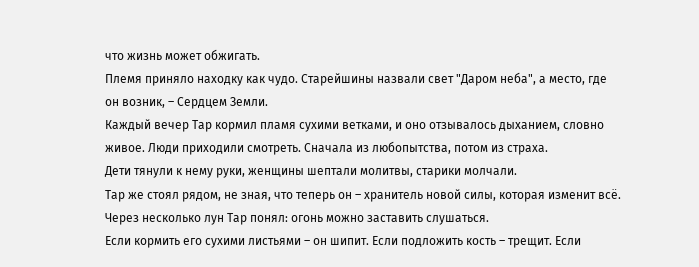что жизнь может обжигать.
Племя приняло находку как чудо. Старейшины назвали свет "Даром неба", а место, где он возник, – Сердцем Земли.
Каждый вечер Тар кормил пламя сухими ветками, и оно отзывалось дыханием, словно живое. Люди приходили смотреть. Сначала из любопытства, потом из страха.
Дети тянули к нему руки, женщины шептали молитвы, старики молчали.
Тар же стоял рядом, не зная, что теперь он – хранитель новой силы, которая изменит всё.
Через несколько лун Тар понял: огонь можно заставить слушаться.
Если кормить его сухими листьями – он шипит. Если подложить кость – трещит. Если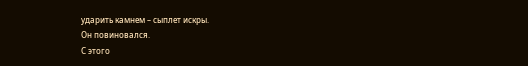ударить камнем – сыплет искры.
Он повиновался.
С этого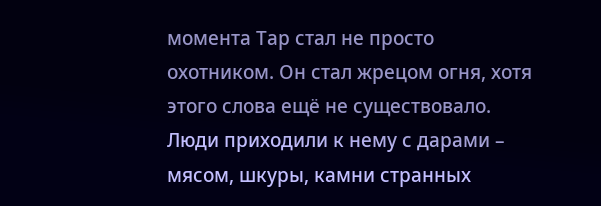момента Тар стал не просто охотником. Он стал жрецом огня, хотя этого слова ещё не существовало.
Люди приходили к нему с дарами – мясом, шкуры, камни странных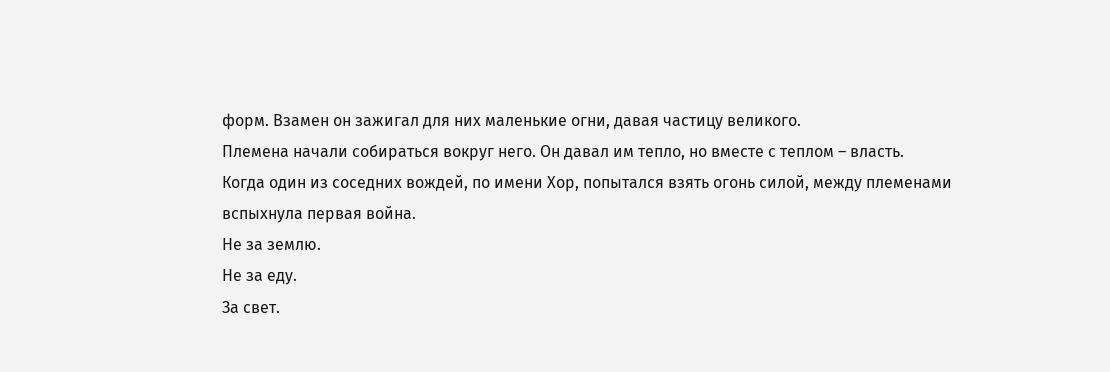форм. Взамен он зажигал для них маленькие огни, давая частицу великого.
Племена начали собираться вокруг него. Он давал им тепло, но вместе с теплом – власть.
Когда один из соседних вождей, по имени Хор, попытался взять огонь силой, между племенами вспыхнула первая война.
Не за землю.
Не за еду.
За свет.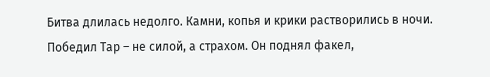Битва длилась недолго. Камни, копья и крики растворились в ночи.
Победил Тар – не силой, а страхом. Он поднял факел,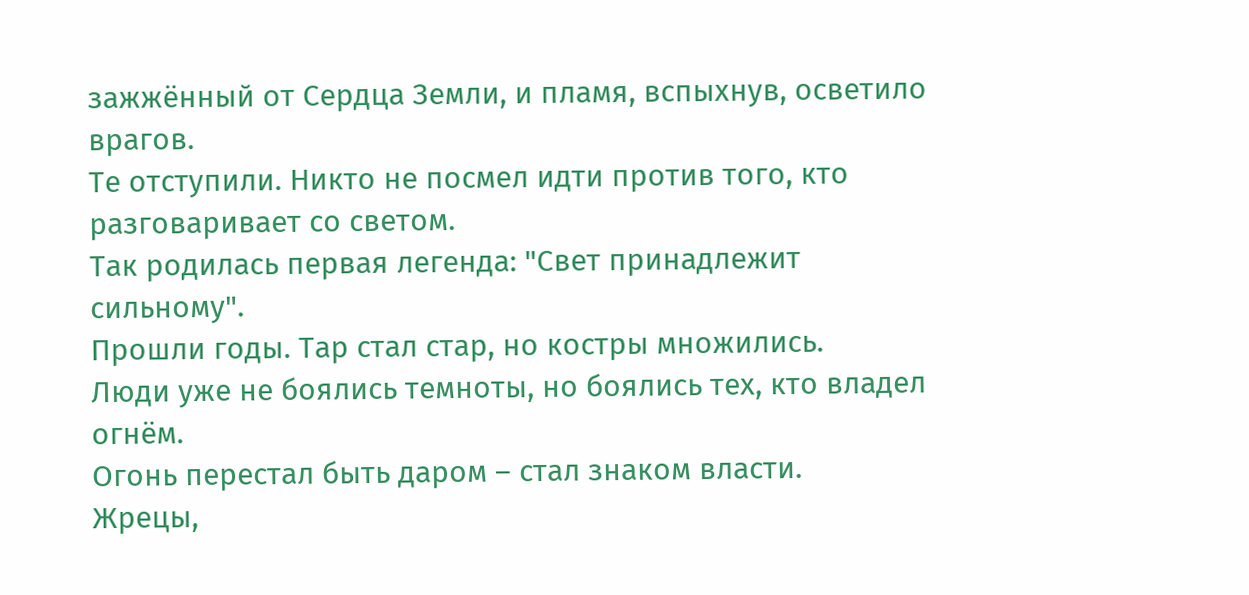зажжённый от Сердца Земли, и пламя, вспыхнув, осветило врагов.
Те отступили. Никто не посмел идти против того, кто разговаривает со светом.
Так родилась первая легенда: "Свет принадлежит сильному".
Прошли годы. Тар стал стар, но костры множились.
Люди уже не боялись темноты, но боялись тех, кто владел огнём.
Огонь перестал быть даром – стал знаком власти.
Жрецы,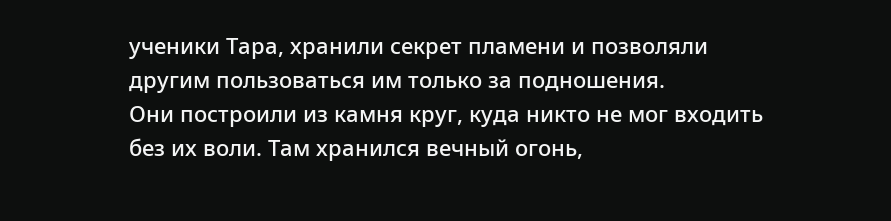ученики Тара, хранили секрет пламени и позволяли другим пользоваться им только за подношения.
Они построили из камня круг, куда никто не мог входить без их воли. Там хранился вечный огонь,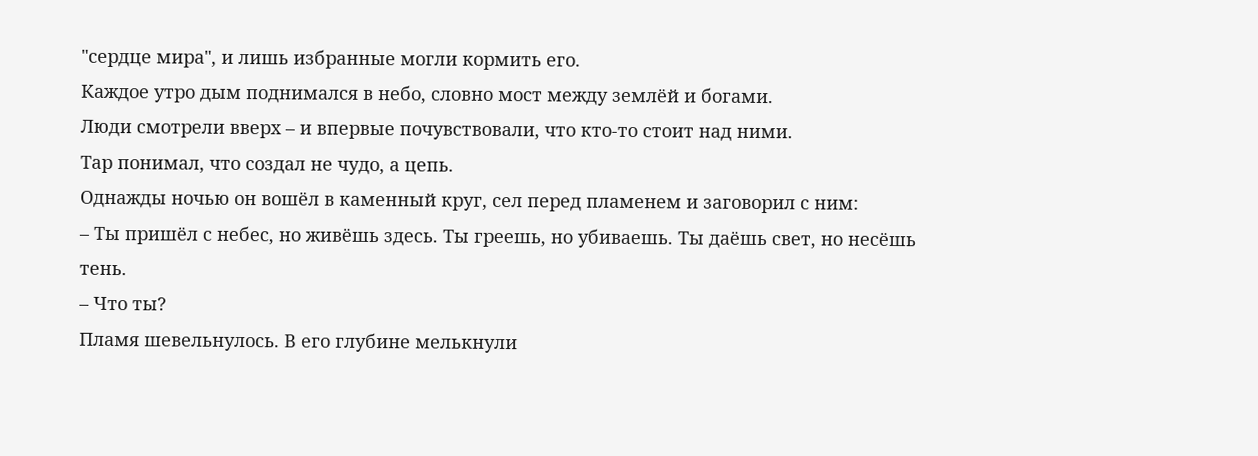"сердце мира", и лишь избранные могли кормить его.
Каждое утро дым поднимался в небо, словно мост между землёй и богами.
Люди смотрели вверх – и впервые почувствовали, что кто-то стоит над ними.
Тар понимал, что создал не чудо, а цепь.
Однажды ночью он вошёл в каменный круг, сел перед пламенем и заговорил с ним:
– Ты пришёл с небес, но живёшь здесь. Ты греешь, но убиваешь. Ты даёшь свет, но несёшь тень.
– Что ты?
Пламя шевельнулось. В его глубине мелькнули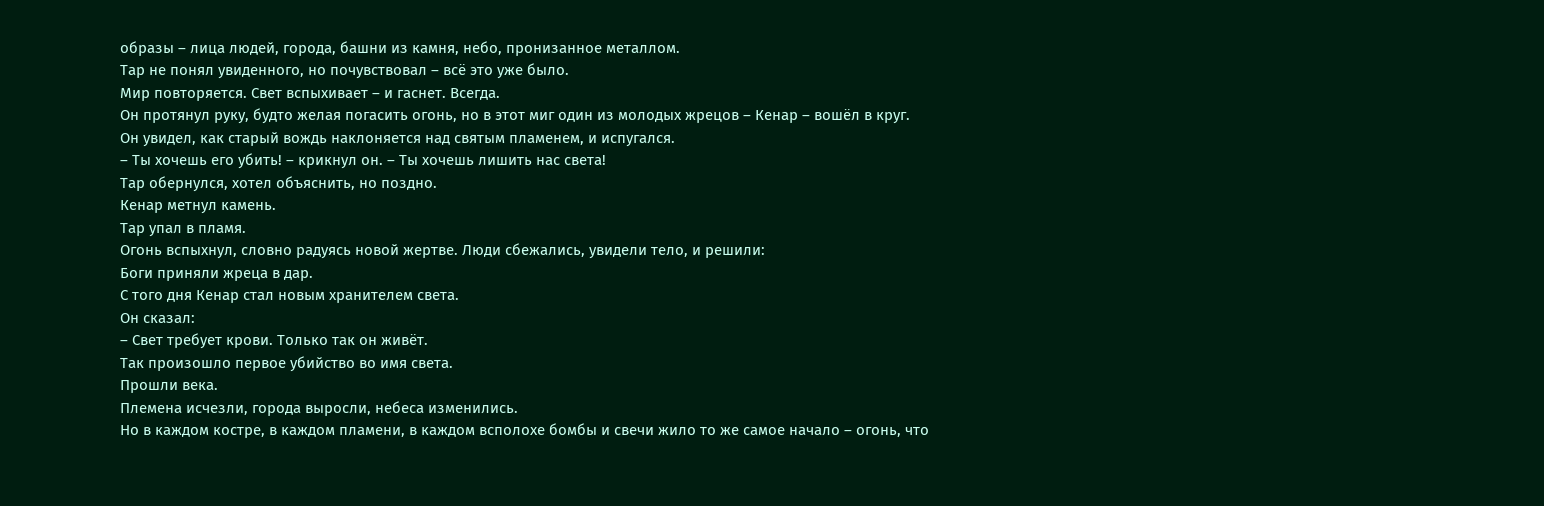образы – лица людей, города, башни из камня, небо, пронизанное металлом.
Тар не понял увиденного, но почувствовал – всё это уже было.
Мир повторяется. Свет вспыхивает – и гаснет. Всегда.
Он протянул руку, будто желая погасить огонь, но в этот миг один из молодых жрецов – Кенар – вошёл в круг.
Он увидел, как старый вождь наклоняется над святым пламенем, и испугался.
– Ты хочешь его убить! – крикнул он. – Ты хочешь лишить нас света!
Тар обернулся, хотел объяснить, но поздно.
Кенар метнул камень.
Тар упал в пламя.
Огонь вспыхнул, словно радуясь новой жертве. Люди сбежались, увидели тело, и решили:
Боги приняли жреца в дар.
С того дня Кенар стал новым хранителем света.
Он сказал:
– Свет требует крови. Только так он живёт.
Так произошло первое убийство во имя света.
Прошли века.
Племена исчезли, города выросли, небеса изменились.
Но в каждом костре, в каждом пламени, в каждом всполохе бомбы и свечи жило то же самое начало – огонь, что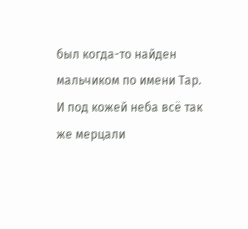был когда-то найден мальчиком по имени Тар.
И под кожей неба всё так же мерцали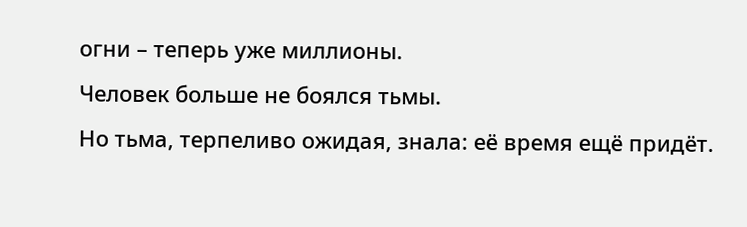огни – теперь уже миллионы.
Человек больше не боялся тьмы.
Но тьма, терпеливо ожидая, знала: её время ещё придёт.